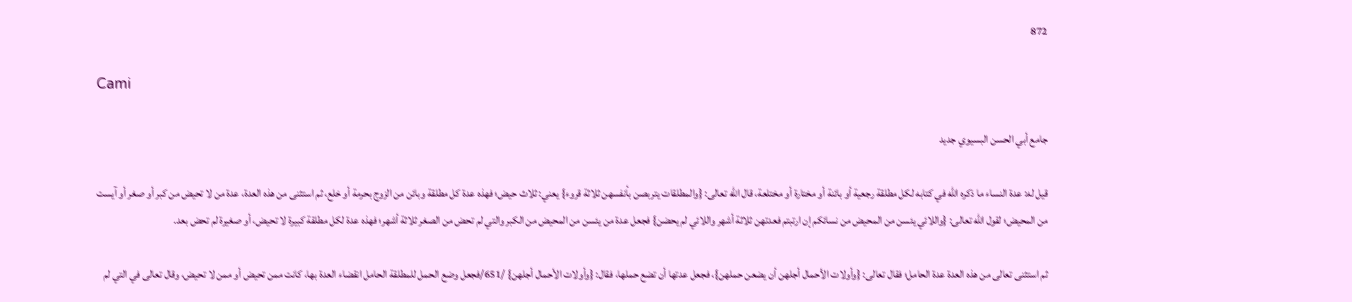872

Cami

جامع أبي الحسن البسيوي جديد

قيل له: عدة النساء ما ذكره الله في كتابه لكل مطلقة رجعية أو بائنة أو مختارة أو مختلعة، قال الله تعالى: {والمطلقات يتربصن بأنفسهن ثلاثة قروء} يعني: ثلاث حيض؛ فهذه عدة كل مطلقة وبائن من الزوج بحرمة أو خلع، ثم استثنى من هذه العدة، عدة من لا تحيض من كبر أو صغر أو آيست من المحيض؛ لقول الله تعالى: {واللائي يئسن من المحيض من نسائكم إن ارتبتم فعدتهن ثلاثة أشهر واللائي لم يحضن} فجعل عدة من يئسن من المحيض من الكبر والتي لم تحض من الصغر ثلاثة أشهر؛ فهذه عدة لكل مطلقة كبيرة لا تحيض، أو صغيرة لم تحض بعد.

ثم استثنى تعالى من هذه العدة عدة الحامل؛ فقال تعالى: {وأولات الأحمال أجلهن أن يضعن حملهن}، فجعل عدتها أن تضع حملها، فقال: {وأولات الأحمال أجلهن} /651/فجعل وضع الحمل للمطلقة الحامل انقضاء العدة بها، كانت ممن تحيض أو ممن لا تحيض، وقال تعالى في التي لم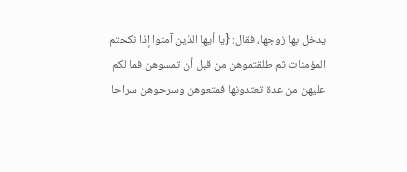يدخل بها زوجها، فقال: {يا أيها الذين آمنوا إذا نكحتم المؤمنات ثم طلقتموهن من قبل أن تمسوهن فما لكم عليهن من عدة تعتدونها فمتعوهن وسرحوهن سراحا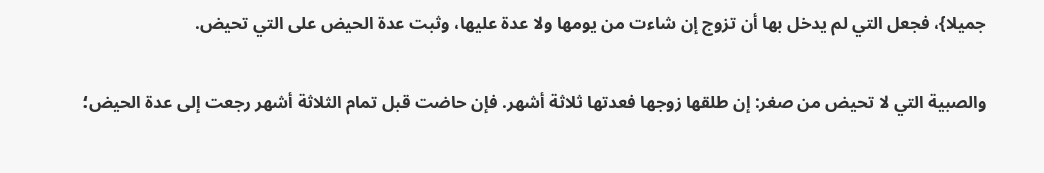جميلا}، فجعل التي لم يدخل بها أن تزوج إن شاءت من يومها ولا عدة عليها، وثبت عدة الحيض على التي تحيض.

والصبية التي لا تحيض من صغر: إن طلقها زوجها فعدتها ثلاثة أشهر. فإن حاضت قبل تمام الثلاثة أشهر رجعت إلى عدة الحيض؛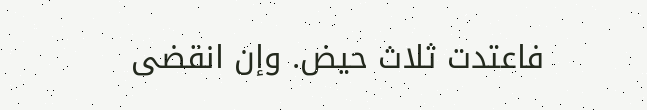فاعتدت ثلاث حيض. وإن انقضى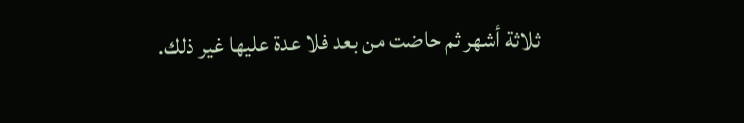ثلاثة أشهر ثم حاضت من بعد فلا عدة عليها غير ذلك.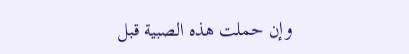وإن حملت هذه الصبية قبل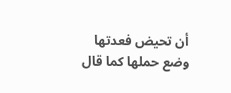أن تحيض فعدتها وضع حملها كما قال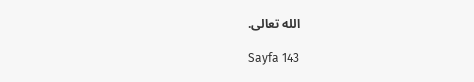الله تعالى.

Sayfa 143